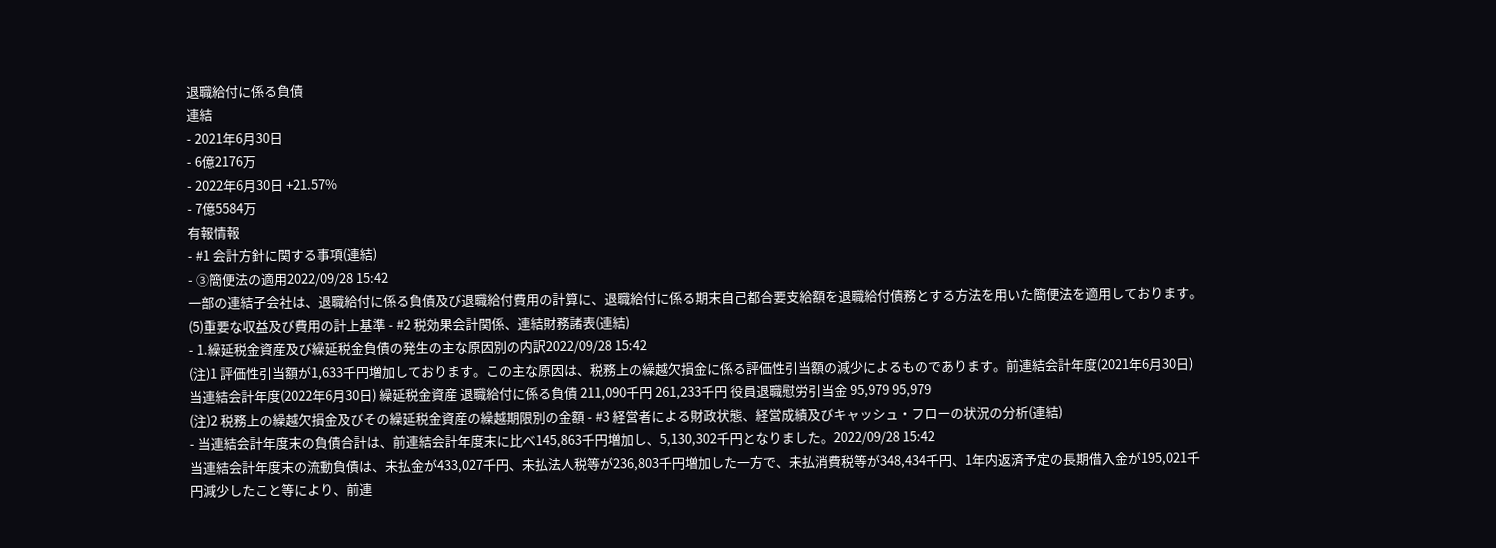退職給付に係る負債
連結
- 2021年6月30日
- 6億2176万
- 2022年6月30日 +21.57%
- 7億5584万
有報情報
- #1 会計方針に関する事項(連結)
- ③簡便法の適用2022/09/28 15:42
一部の連結子会社は、退職給付に係る負債及び退職給付費用の計算に、退職給付に係る期末自己都合要支給額を退職給付債務とする方法を用いた簡便法を適用しております。
(5)重要な収益及び費用の計上基準 - #2 税効果会計関係、連結財務諸表(連結)
- 1.繰延税金資産及び繰延税金負債の発生の主な原因別の内訳2022/09/28 15:42
(注)1 評価性引当額が1,633千円増加しております。この主な原因は、税務上の繰越欠損金に係る評価性引当額の減少によるものであります。前連結会計年度(2021年6月30日) 当連結会計年度(2022年6月30日) 繰延税金資産 退職給付に係る負債 211,090千円 261,233千円 役員退職慰労引当金 95,979 95,979
(注)2 税務上の繰越欠損金及びその繰延税金資産の繰越期限別の金額 - #3 経営者による財政状態、経営成績及びキャッシュ・フローの状況の分析(連結)
- 当連結会計年度末の負債合計は、前連結会計年度末に比べ145,863千円増加し、5,130,302千円となりました。2022/09/28 15:42
当連結会計年度末の流動負債は、未払金が433,027千円、未払法人税等が236,803千円増加した一方で、未払消費税等が348,434千円、1年内返済予定の長期借入金が195,021千円減少したこと等により、前連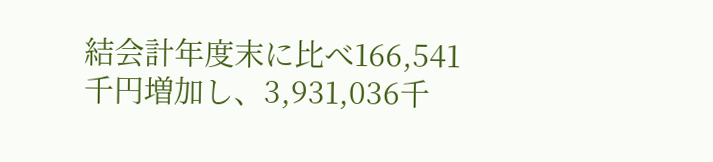結会計年度末に比べ166,541千円増加し、3,931,036千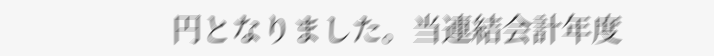円となりました。当連結会計年度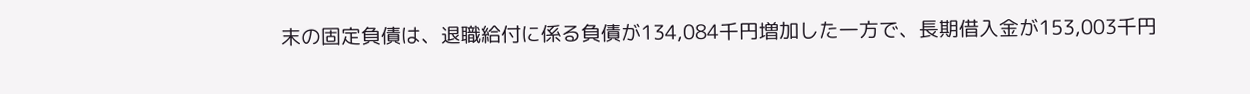末の固定負債は、退職給付に係る負債が134,084千円増加した一方で、長期借入金が153,003千円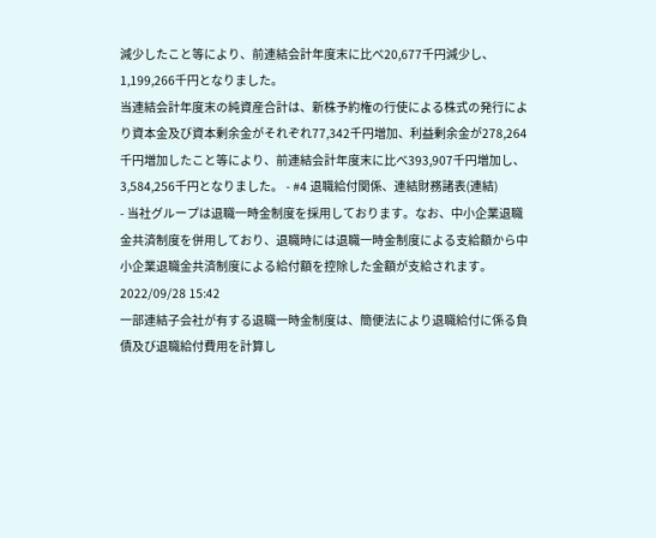減少したこと等により、前連結会計年度末に比べ20,677千円減少し、1,199,266千円となりました。
当連結会計年度末の純資産合計は、新株予約権の行使による株式の発行により資本金及び資本剰余金がそれぞれ77,342千円増加、利益剰余金が278,264千円増加したこと等により、前連結会計年度末に比べ393,907千円増加し、3,584,256千円となりました。 - #4 退職給付関係、連結財務諸表(連結)
- 当社グループは退職一時金制度を採用しております。なお、中小企業退職金共済制度を併用しており、退職時には退職一時金制度による支給額から中小企業退職金共済制度による給付額を控除した金額が支給されます。2022/09/28 15:42
一部連結子会社が有する退職一時金制度は、簡便法により退職給付に係る負債及び退職給付費用を計算し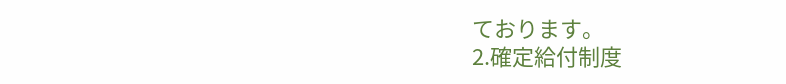ております。
2.確定給付制度